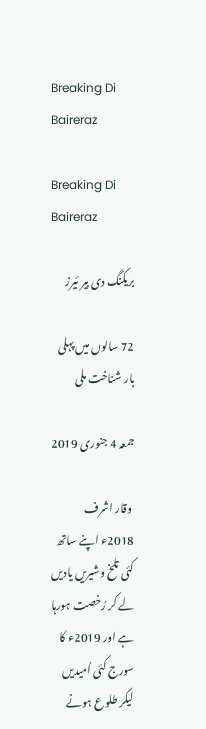Breaking Di Baireraz

Breaking Di Baireraz

بریکنگ دی بیر ئیرز

72 سالوں میں پہلی بار شناخت ملی

جمعہ 4 جنوری 2019

 وقار اشرف
2018ء اپنے ساتھ کئی تلخ وشیریں یادیں لے کر رُخصت ہورہا ہے اور 2019ء کا سورج کئی اُمیدیں لیکر طلوع ہونے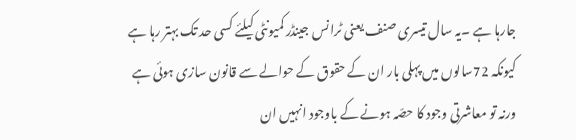جارہا ہے ۔یہ سال تیسری صنف یعنی ٹرانس جینڈر کمیونٹی کیلئے کسی حد تک بہتر رہا ہے کیونکہ 72سالوں میں پہلی بار ان کے حقوق کے حوالے سے قانون سازی ہوئی ہے ورنہ تو معاشرتی وجود کا حصّہ ہونے کے باوجود انہیں ان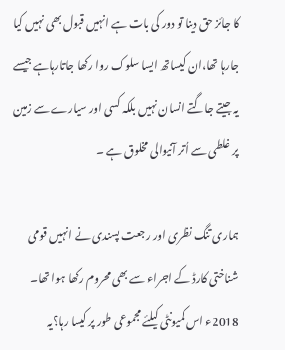کا جائز حق دینا تو دور کی بات ہے انہیں قبول بھی نہیں کیا جارہا تھا،ان کیساتھ ایسا سلوک روا رکھا جاتارہاہے جیسے یہ جیتے جاگتے انسان نہیں بلکہ کسی اور سیارے سے زمین پر غلطی سے اُتر آنیوالی مخلوق ہے ۔

ہماری تنگ نظری اور رجعت پسندی نے انہیں قومی شناختی کارڈ کے اجراء سے بھی محروم رکھا ہوا تھا۔
2018ء اس کمیونٹی کیلئے مجموعی طور پر کیسا رہا؟یہ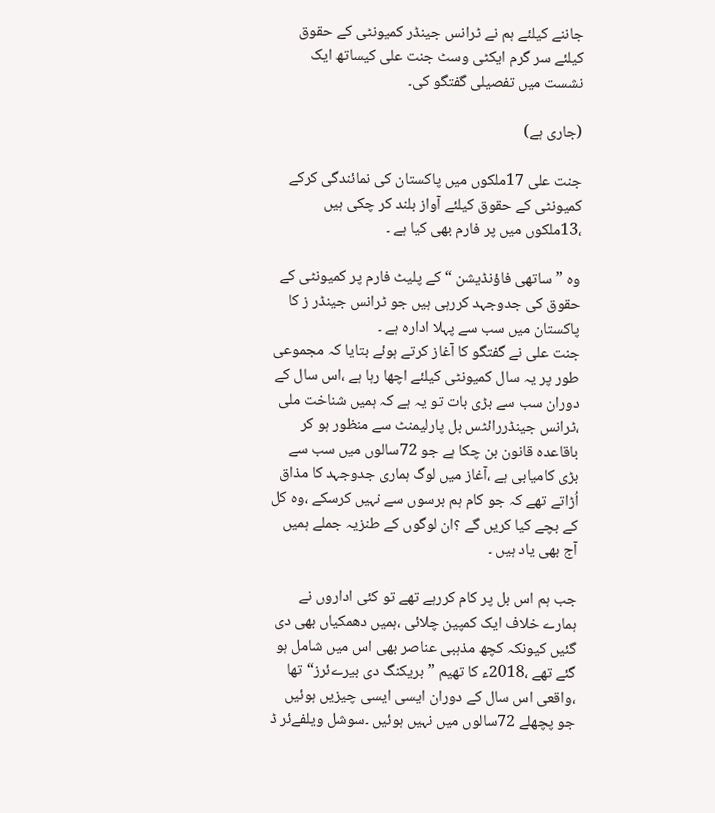جاننے کیلئے ہم نے ٹرانس جینڈر کمیونٹی کے حقوق کیلئے سر گرم ایکٹی وسٹ جنت علی کیساتھ ایک نشست میں تفصیلی گفتگو کی۔

(جاری ہے)

جنت علی 17ملکوں میں پاکستان کی نمائندگی کرکے کمیونٹی کے حقوق کیلئے آواز بلند کر چکی ہیں ،13ملکوں میں پر فارم بھی کیا ہے ۔

وہ ”ساتھی فاؤنڈیشن “کے پلیٹ فارم پر کمیونٹی کے حقوق کی جدوجہد کررہی ہیں جو ٹرانس جینڈر ز کا پاکستان میں سب سے پہلا ادارہ ہے ۔
جنت علی نے گفتگو کا آغاز کرتے ہوئے بتایا کہ مجموعی طور پر یہ سال کمیونٹی کیلئے اچھا رہا ہے ،اس سال کے دوران سب سے بڑی بات تو یہ ہے کہ ہمیں شناخت ملی ،ٹرانس جینڈررائٹس بل پارلیمنٹ سے منظور ہو کر باقاعدہ قانون بن چکا ہے جو 72سالوں میں سب سے بڑی کامیابی ہے ،آغاز میں لوگ ہماری جدوجہد کا مذاق اُڑاتے تھے کہ جو کام ہم برسوں سے نہیں کرسکے ،وہ کل کے بچے کیا کریں گے ؟ان لوگوں کے طنزیہ جملے ہمیں آج بھی یاد ہیں ۔

جب ہم اس بل پر کام کررہے تھے تو کئی اداروں نے ہمارے خلاف ایک کمپین چلائی ،ہمیں دھمکیاں بھی دی گئیں کیونکہ کچھ مذہبی عناصر بھی اس میں شامل ہو گئے تھے ،2018ء کا تھیم ”بریکنگ دی بیرےئرز“تھا ،واقعی اس سال کے دوران ایسی ایسی چیزیں ہوئیں جو پچھلے 72سالوں میں نہیں ہوئیں ۔سوشل ویلفےئر ڈ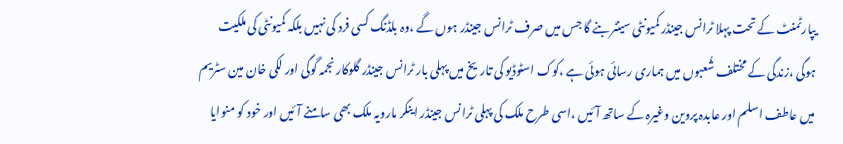یپارٹمنٹ کے تحت پہلا ٹرانس جینڈر کمیونٹی سینٹر بنے گا جس میں صرف ٹرانس جینڈر ہوں گے ،وہ بلڈنگ کسی فرد کی نہیں بلکہ کمیونٹی کی ملکیت ہوگی ،زندگی کے مختلف شُعبوں میں ہماری رسائی ہوئی ہے ،کوک اسٹوڈیو کی تاریخ میں پہلی بار ٹرانس جینڈر گلوکار نجمہ گوگی اور لکی خان مین سٹریم میں عاطف اسلم اور عابدہ پروین وغیرہ کے ساتھ آئیں ،اسی طرح ملک کی پہلی ٹرانس جینڈر اینکر مارویہ ملک بھی سامنے آئیں اور خود کو منوایا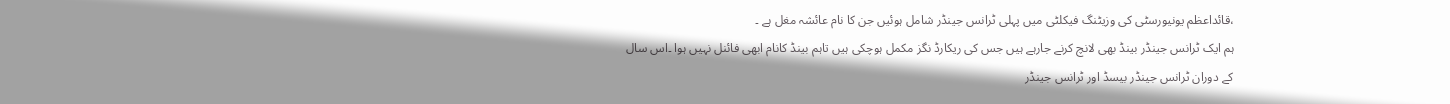،قائداعظم یونیورسٹی کی وزیٹنگ فیکلٹی میں پہلی ٹرانس جینڈر شامل ہوئیں جن کا نام عائشہ مغل ہے ۔
ہم ایک ٹرانس جینڈر بینڈ بھی لانچ کرنے جارہے ہیں جس کی ریکارڈ نگز مکمل ہوچکی ہیں تاہم بینڈ کانام ابھی فائنل نہیں ہوا ۔اس سال کے دوران ٹرانس جینڈر بیسڈ اور ٹرانس جینڈر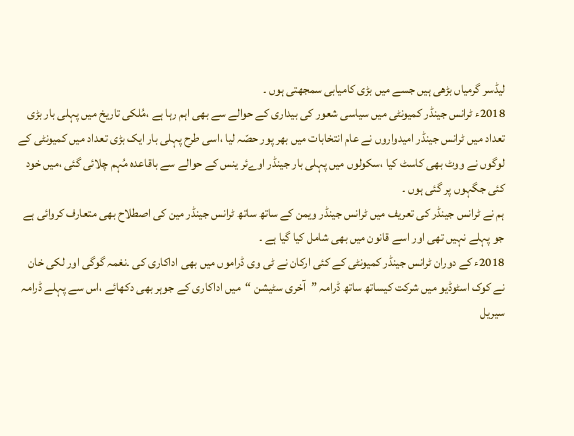لیڈسر گرمیاں بڑھی ہیں جسے میں بڑی کامیابی سمجھتی ہوں ۔
2018ء ٹرانس جینڈر کمیونٹی میں سیاسی شعور کی بیداری کے حوالے سے بھی اہم رہا ہے ،مُلکی تاریخ میں پہلی بار بڑی تعداد میں ٹرانس جینڈر امیدواروں نے عام انتخابات میں بھر پور حصّہ لیا ،اسی طرح پہلی بار ایک بڑی تعداد میں کمیونٹی کے لوگوں نے ووٹ بھی کاسٹ کیا ،سکولوں میں پہلی بار جینڈر اوےئر ینس کے حوالے سے باقاعدہ مُہم چلائی گئی ،میں خود کئی جگہوں پر گئی ہوں ۔
ہم نے ٹرانس جینڈر کی تعریف میں ٹرانس جینڈر ویمن کے ساتھ ساتھ ٹرانس جینڈر مین کی اصطلاح بھی متعارف کروائی ہے جو پہلے نہیں تھی اور اسے قانون میں بھی شامل کیا گیا ہے ۔
2018ء کے دوران ٹرانس جینڈر کمیونٹی کے کئی ارکان نے ٹی وی ڈراموں میں بھی اداکاری کی ۔نغمہ گوگی اور لکی خان نے کوک اسٹوڈیو میں شرکت کیساتھ ساتھ ڈرامہ ”آخری سٹیشن “میں اداکاری کے جوہر بھی دکھائے ،اس سے پہلے ڈرامہ سیریل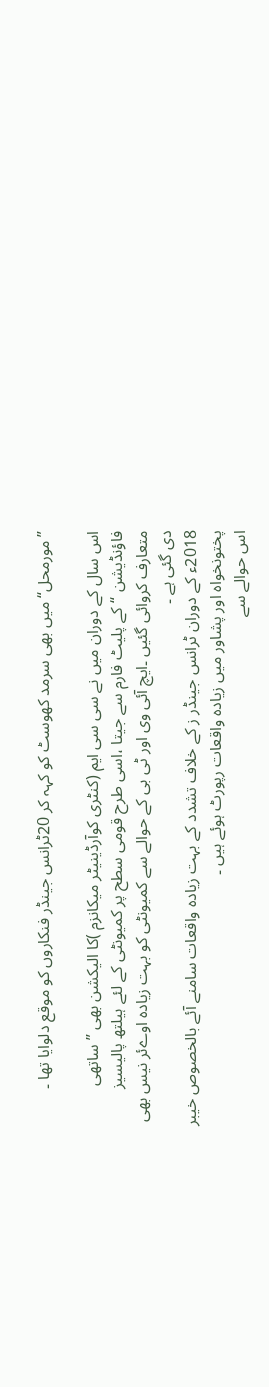”مورمحل“میں بھی سرمد کھوسٹ کو کہہ کر 20ٹرانس جینڈر فنکاروں کو موقع دلوایا تھا ۔

اس سال کے دوران میں نے سی سی ایم (کنٹری کوآرڈینیٹر میکانزم )کا الیکشن بھی ”ساتھی فاؤنڈیشن “کے پلیٹ فارم سے جیتا ،اسی طرح قومی سطح پر کمیونٹی کے لئے ہیلتھ پالیسیز متعارف کروائی گئیں ۔ایچ آئی وی اور ٹی بی کے حوالے سے کمیونٹی کو بہت زیادہ اوےئر نیس بھی دی گئی ہے ۔
2018ء کے دوران ٹرانس جینڈر ز کے خلاف تشدد کے بہت زیادہ واقعات سامنے آئے بالخصوص خیبر پختونخواہ اور پشاور میں زیادہ واقعات رپورٹ ہوئے ہیں ۔
اس حوالے سے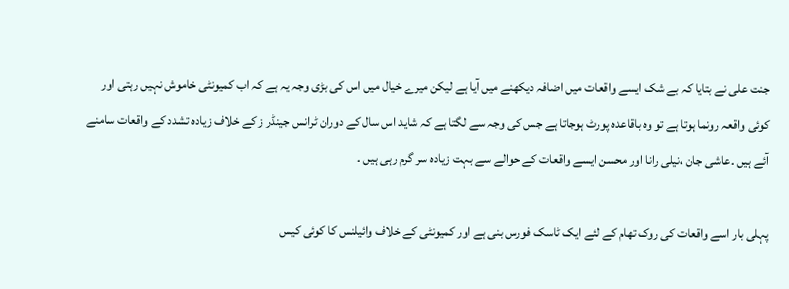جنت علی نے بتایا کہ بے شک ایسے واقعات میں اضافہ دیکھنے میں آیا ہے لیکن میرے خیال میں اس کی بڑی وجہ یہ ہے کہ اب کمیونٹی خاموش نہیں رہتی اور کوئی واقعہ رونما ہوتا ہے تو وہ باقاعدہ پورٹ ہوجاتا ہے جس کی وجہ سے لگتا ہے کہ شاید اس سال کے دوران ٹرانس جینڈر ز کے خلاف زیادہ تشدد کے واقعات سامنے آئے ہیں ۔عاشی جان ،نیلی رانا اور محسن ایسے واقعات کے حوالے سے بہت زیادہ سر گرم رہی ہیں ۔

پہلی بار اسے واقعات کی روک تھام کے لئے ایک ٹاسک فورس بنی ہے اور کمیونٹی کے خلاف وائیلنس کا کوئی کیس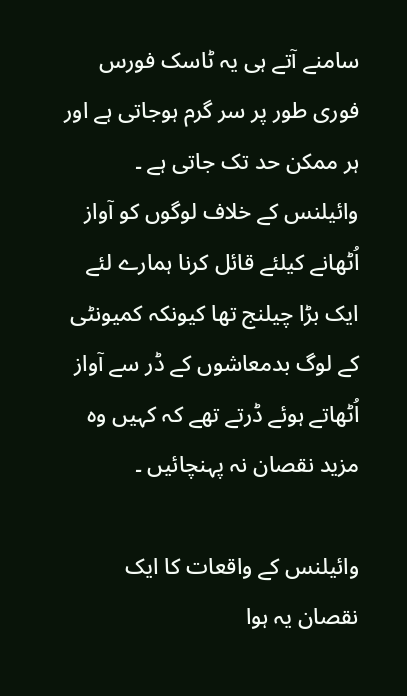سامنے آتے ہی یہ ٹاسک فورس فوری طور پر سر گرم ہوجاتی ہے اور ہر ممکن حد تک جاتی ہے ۔
وائیلنس کے خلاف لوگوں کو آواز اُٹھانے کیلئے قائل کرنا ہمارے لئے ایک بڑا چیلنج تھا کیونکہ کمیونٹی کے لوگ بدمعاشوں کے ڈر سے آواز اُٹھاتے ہوئے ڈرتے تھے کہ کہیں وہ مزید نقصان نہ پہنچائیں ۔

وائیلنس کے واقعات کا ایک نقصان یہ ہوا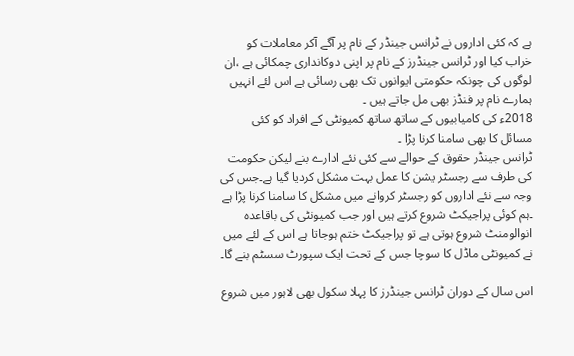ہے کہ کئی اداروں نے ٹرانس جینڈر کے نام پر آگے آکر معاملات کو خراب کیا اور ٹرانس جینڈرز کے نام پر اپنی دوکانداری چمکائی ہے ،ان لوگوں کی چونکہ حکومتی ایوانوں تک بھی رسائی ہے اس لئے انہیں ہمارے نام پر فنڈز بھی مل جاتے ہیں ۔
2018ء کی کامیابیوں کے ساتھ ساتھ کمیونٹی کے افراد کو کئی مسائل کا بھی سامنا کرنا پڑا ۔
ٹرانس جینڈر حقوق کے حوالے سے کئی نئے ادارے بنے لیکن حکومت کی طرف سے رجسٹر یشن کا عمل بہت مشکل کردیا گیا ہے۔جس کی وجہ سے نئے اداروں کو رجسٹر کروانے میں مشکل کا سامنا کرنا پڑا ہے ۔ہم کوئی پراجیکٹ شروع کرتے ہیں اور جب کمیونٹی کی باقاعدہ انوالومنٹ شروع ہوتی ہے تو پراجیکٹ ختم ہوجاتا ہے اس کے لئے میں نے کمیونٹی ماڈل کا سوچا جس کے تحت ایک سپورٹ سسٹم بنے گا۔

اس سال کے دوران ٹرانس جینڈرز کا پہلا سکول بھی لاہور میں شروع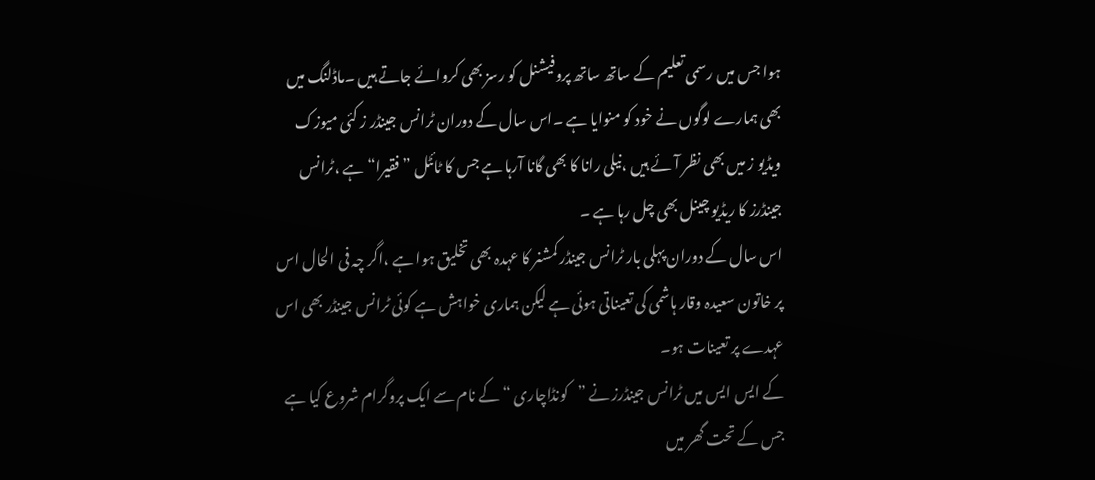ہوا جس میں رسمی تعلیم کے ساتھ ساتھ پروفیشنل کو رسز بھی کروائے جاتے ہیں ۔ماڈلنگ میں بھی ہمارے لوگوں نے خود کو منوایا ہے ۔اس سال کے دوران ٹرانس جینڈر ز کئی میوزک ویڈیو ز میں بھی نظر آئے ہیں ،نیلی رانا کا بھی گانا آرہا ہے جس کا ٹائٹل ”فقیرا“ہے ،ٹرانس جینڈرز کا ریڈیو چینل بھی چل رہا ہے ۔
اس سال کے دوران پہلی بار ٹرانس جینڈر کمشنر کا عہدہ بھی تخلیق ہوا ہے ،اگر چہ فی الحال اس پر خاتون سعیدہ وقار ہاشمی کی تعیناتی ہوئی ہے لیکن ہماری خواہش ہے کوئی ٹرانس جینڈر بھی اس عہدے پر تعینات ہو۔
کے ایس ایس میں ٹرانس جینڈرز نے ”کونڈاچاری “کے نام سے ایک پروگرام شروع کیا ہے جس کے تحت گھر میں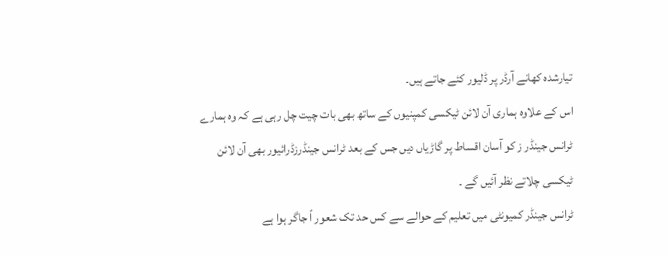تیارشدہ کھانے آرڈر پر ڈلیور کئے جاتے ہیں۔
اس کے علاوہ ہماری آن لائن ٹیکسی کمپنیوں کے ساتھ بھی بات چیت چل رہی ہے کہ وہ ہمارے ٹرانس جینڈر ز کو آسان اقساط پر گاڑیاں دیں جس کے بعد ٹرانس جینڈرزڈرائیور بھی آن لائن ٹیکسی چلاتے نظر آئیں گے ۔
ٹرانس جینڈر کمیونٹی میں تعلیم کے حوالے سے کس حد تک شعور اً جاگر ہوا ہے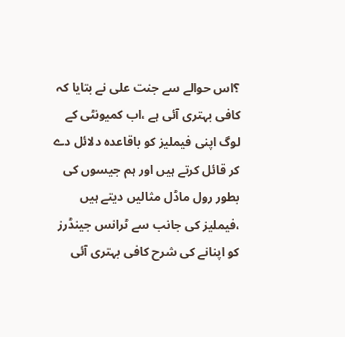؟اس حوالے سے جنت علی نے بتایا کہ کافی بہتری آئی ہے ،اب کمیونٹی کے لوگ اپنی فیملیز کو باقاعدہ دلائل دے کر قائل کرتے ہیں اور ہم جیسوں کی بطور رول ماڈل مثالیں دیتے ہیں ،فیملیز کی جانب سے ٹرانس جینڈرز کو اپنانے کی شرح کافی بہتری آئی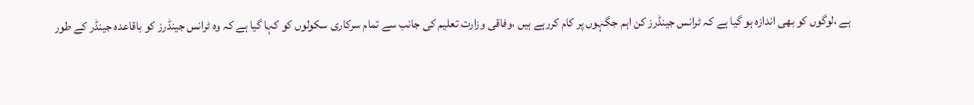ہے ،لوگوں کو بھی اندازہ ہو گیا ہے کہ ٹرانس جینڈرز کن اہم جگہوں پر کام کررہے ہیں ،وفاقی وزارت تعلیم کی جانب سے تمام سرکاری سکولوں کو کہا گیا ہے کہ وہ ٹرانس جینڈرز کو باقاعدہ جینڈر کے طور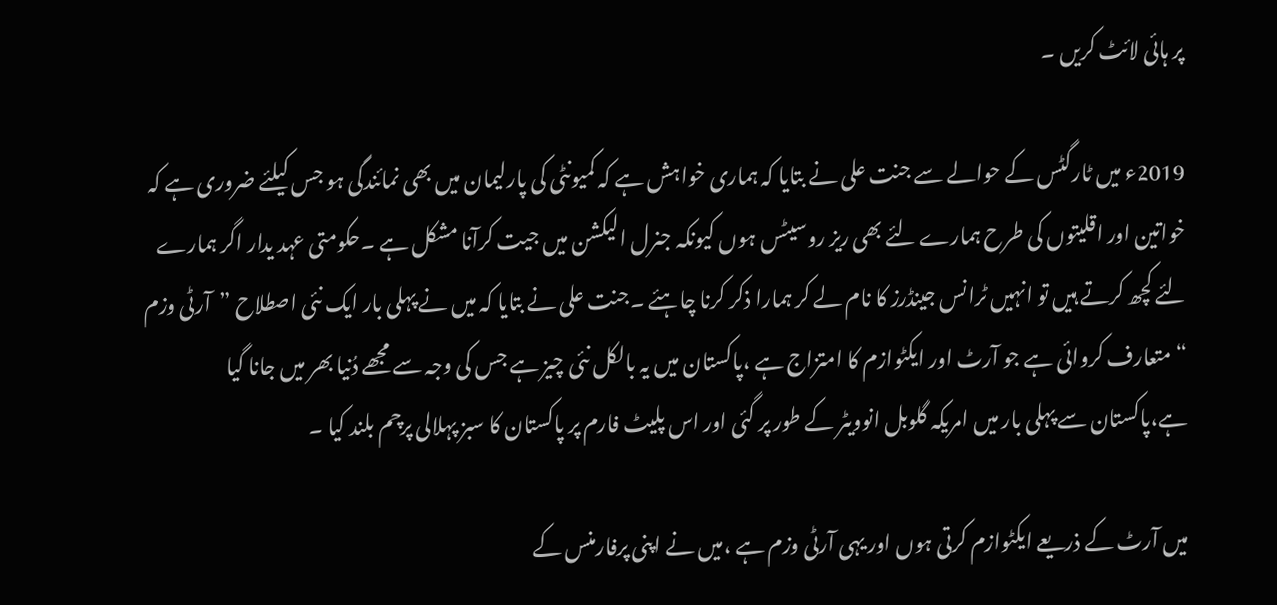پر ہائی لائٹ کریں ۔

2019ء میں ٹارگٹس کے حوالے سے جنت علی نے بتایا کہ ہماری خواہش ہے کہ کمیونٹی کی پارلیمان میں بھی نمائندگی ہو جس کیلئے ضروری ہے کہ خواتین اور اقلیتوں کی طرح ہمارے لئے بھی ریز روسیٹس ہوں کیونکہ جنرل الیکشن میں جیت کرآنا مشکل ہے ۔حکومتی عہد یدار اگر ہمارے لئے کچھ کرتے ہیں تو انہیں ٹرانس جینڈرز کا نام لے کر ہمارا ذکر کرنا چاہئے ۔جنت علی نے بتایا کہ میں نے پہلی بار ایک نئی اصطلاح ”آرٹی وزم “متعارف کروائی ہے جو آرٹ اور ایکٹوازم کا امتزاج ہے ،پاکستان میں یہ بالکل نئی چیز ہے جس کی وجہ سے مجھے دُنیا بھر میں جانا گیا ہے،پاکستان سے پہلی بار میں امریکہ گلوبل انوویٹر کے طور پر گئی اور اس پلیٹ فارم پر پاکستان کا سبز پہلالی پرچم بلند کیا ۔

میں آرٹ کے ذریعے ایکٹوازم کرتی ہوں اور یہی آرٹی وزم ہے ،میں نے اپنی پرفارمنس کے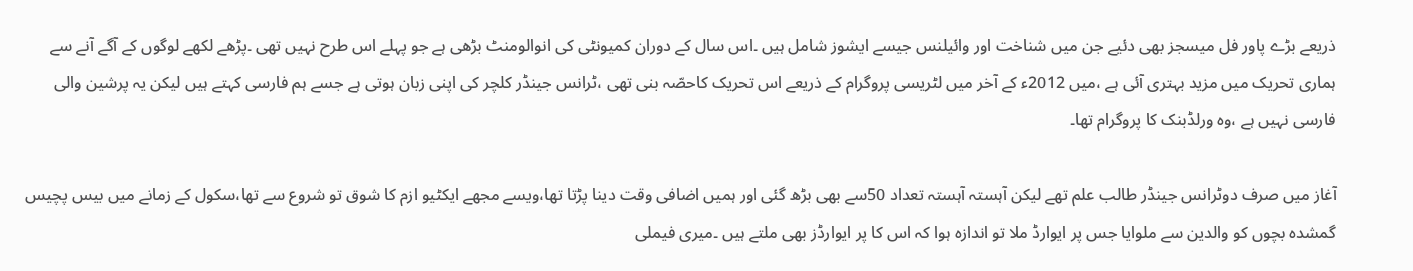ذریعے بڑے پاور فل میسجز بھی دئیے جن میں شناخت اور وائیلنس جیسے ایشوز شامل ہیں ۔اس سال کے دوران کمیونٹی کی انوالومنٹ بڑھی ہے جو پہلے اس طرح نہیں تھی ۔پڑھے لکھے لوگوں کے آگے آنے سے ہماری تحریک میں مزید بہتری آئی ہے ،میں 2012ء کے آخر میں لٹریسی پروگرام کے ذریعے اس تحریک کاحصّہ بنی تھی ،ٹرانس جینڈر کلچر کی اپنی زبان ہوتی ہے جسے ہم فارسی کہتے ہیں لیکن یہ پرشین والی فارسی نہیں ہے ،وہ ورلڈبنک کا پروگرام تھا۔

آغاز میں صرف دوٹرانس جینڈر طالب علم تھے لیکن آہستہ آہستہ تعداد 50سے بھی بڑھ گئی اور ہمیں اضافی وقت دینا پڑتا تھا،ویسے مجھے ایکٹیو ازم کا شوق تو شروع سے تھا،سکول کے زمانے میں بیس پچیس گمشدہ بچوں کو والدین سے ملوایا جس پر ایوارڈ ملا تو اندازہ ہوا کہ اس کا پر ایوارڈز بھی ملتے ہیں ۔میری فیملی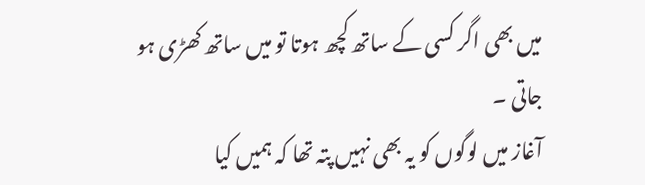میں بھی اگر کسی کے ساتھ کچھ ہوتا تو میں ساتھ کھڑی ہو جاتی ۔
آغاز میں لوگوں کو یہ بھی نہیں پتہ تھا کہ ہمیں کیا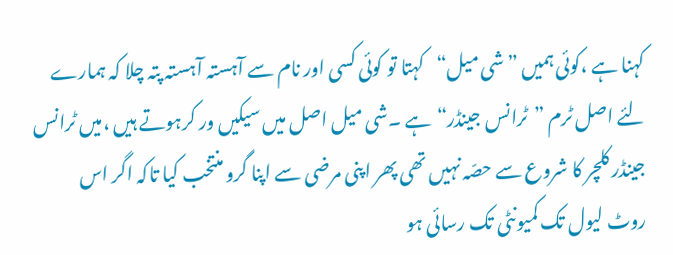کہنا ہے ،کوئی ہمیں ”شی میل“کہتا تو کوئی کسی اور نام سے آہستہ آہستہ پتہ چلا کہ ہمارے لئے اصل ٹرم ”ٹرانس جینڈر“ہے ۔شی میل اصل میں سیکیں ور کرہوتے ہیں ،میں ٹرانس جینڈر کلچر کا شروع سے حصّہ نہیں تھی پھر اپنی مرضی سے اپنا گرو منتخب کیا تاکہ اگر اس روٹ لیول تک کمیونٹی تک رسائی ہو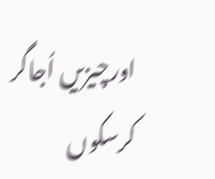اورچیزیں اُجاگر کرسکوں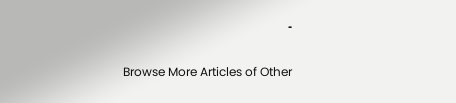۔

Browse More Articles of Other